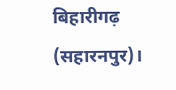बिहारीगढ़ (सहारनपुर)।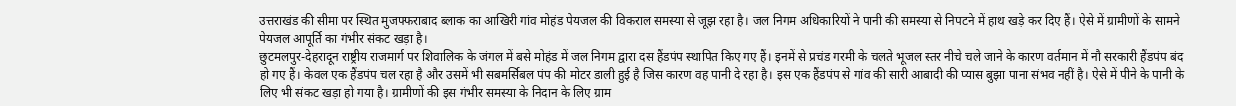उत्तराखंड की सीमा पर स्थित मुजफ्फराबाद ब्लाक का आखिरी गांव मोहंड पेयजल की विकराल समस्या से जूझ रहा है। जल निगम अधिकारियों ने पानी की समस्या से निपटने में हाथ खड़े कर दिए हैं। ऐसे में ग्रामीणों के सामने पेयजल आपूर्ति का गंभीर संकट खड़ा है।
छुटमलपुर-देहरादून राष्ट्रीय राजमार्ग पर शिवालिक के जंगल में बसे मोहंड में जल निगम द्वारा दस हैंडपंप स्थापित किए गए हैं। इनमें से प्रचंड गरमी के चलते भूजल स्तर नीचे चले जाने के कारण वर्तमान में नौ सरकारी हैंडपंप बंद हो गए हैं। केवल एक हैंडपंप चल रहा है और उसमें भी सबमर्सिबल पंप की मोटर डाली हुई है जिस कारण वह पानी दे रहा है। इस एक हैंडपंप से गांव की सारी आबादी की प्यास बुझा पाना संभव नहीं है। ऐसे में पीने के पानी के लिए भी संकट खड़ा हो गया है। ग्रामीणों की इस गंभीर समस्या के निदान के लिए ग्राम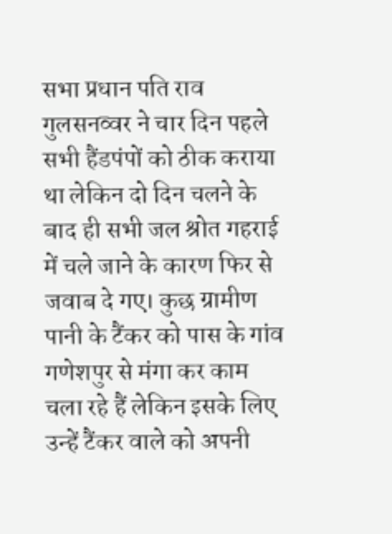सभा प्रधान पति राव गुलसनव्वर ने चार दिन पहले सभी हैंडपंपों को ठीक कराया था लेकिन दो दिन चलने के बाद ही सभी जल श्रोत गहराई में चले जाने के कारण फिर से जवाब दे गए। कुछ ग्रामीण पानी के टैंकर को पास के गांव गणेशपुर से मंगा कर काम चला रहे हैं लेकिन इसके लिए उन्हें टैंकर वाले को अपनी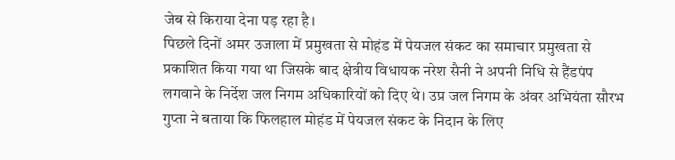जेब से किराया देना पड़ रहा है।
पिछले दिनों अमर उजाला में प्रमुखता से मोहंड में पेयजल संकट का समाचार प्रमुखता से प्रकाशित किया गया था जिसके बाद क्षेत्रीय विधायक नरेश सैनी ने अपनी निधि से हैंडपंप लगवाने के निर्देश जल निगम अधिकारियों को दिए थे। उप्र जल निगम के अंवर अभियंता सौरभ गुप्ता ने बताया कि फिलहाल मोहंड में पेयजल संकट के निदान के लिए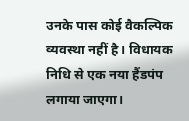उनके पास कोई वैकल्पिक व्यवस्था नहीं है। विधायक निधि से एक नया हैंडपंप लगाया जाएगा।